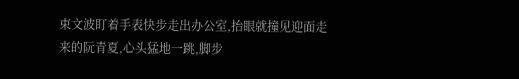束文波盯着手表快步走出办公室,抬眼就撞见迎面走来的阮青夏,心头猛地一跳,脚步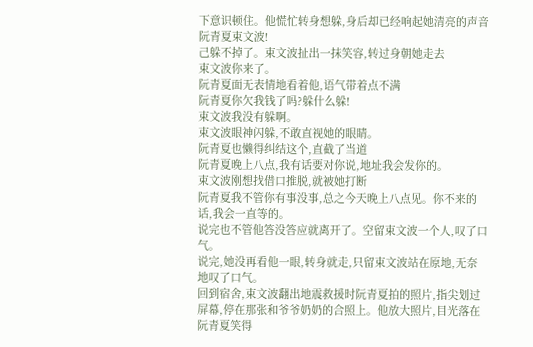下意识顿住。他慌忙转身想躲,身后却已经响起她清亮的声音
阮青夏束文波!
己躲不掉了。束文波扯出一抹笑容,转过身朝她走去
束文波你来了。
阮青夏面无表情地看着他,语气带着点不满
阮青夏你欠我钱了吗?躲什么躲!
束文波我没有躲啊。
束文波眼神闪躲,不敢直视她的眼睛。
阮青夏也懒得纠结这个,直截了当道
阮青夏晚上八点,我有话要对你说,地址我会发你的。
束文波刚想找借口推脱,就被她打断
阮青夏我不管你有事没事,总之今天晚上八点见。你不来的话,我会一直等的。
说完也不管他答没答应就离开了。空留束文波一个人,叹了口气。
说完,她没再看他一眼,转身就走,只留束文波站在原地,无奈地叹了口气。
回到宿舍,束文波翻出地震救援时阮青夏拍的照片,指尖划过屏幕,停在那张和爷爷奶奶的合照上。他放大照片,目光落在阮青夏笑得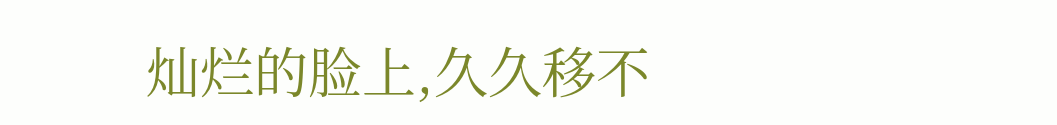灿烂的脸上,久久移不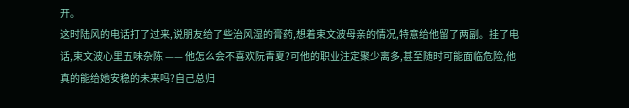开。
这时陆风的电话打了过来,说朋友给了些治风湿的膏药,想着束文波母亲的情况,特意给他留了两副。挂了电话,束文波心里五味杂陈 —— 他怎么会不喜欢阮青夏?可他的职业注定聚少离多,甚至随时可能面临危险,他真的能给她安稳的未来吗?自己总归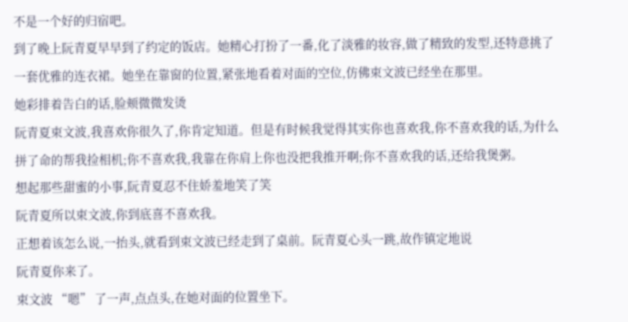不是一个好的归宿吧。
到了晚上阮青夏早早到了约定的饭店。她精心打扮了一番,化了淡雅的妆容,做了精致的发型,还特意挑了一套优雅的连衣裙。她坐在靠窗的位置,紧张地看着对面的空位,仿佛束文波已经坐在那里。
她彩排着告白的话,脸颊微微发烫
阮青夏束文波,我喜欢你很久了,你肯定知道。但是有时候我觉得其实你也喜欢我,你不喜欢我的话,为什么拼了命的帮我捡相机;你不喜欢我,我靠在你肩上你也没把我推开啊;你不喜欢我的话,还给我煲粥。
想起那些甜蜜的小事,阮青夏忍不住娇羞地笑了笑
阮青夏所以束文波,你到底喜不喜欢我。
正想着该怎么说,一抬头,就看到束文波已经走到了桌前。阮青夏心头一跳,故作镇定地说
阮青夏你来了。
束文波 “嗯” 了一声,点点头,在她对面的位置坐下。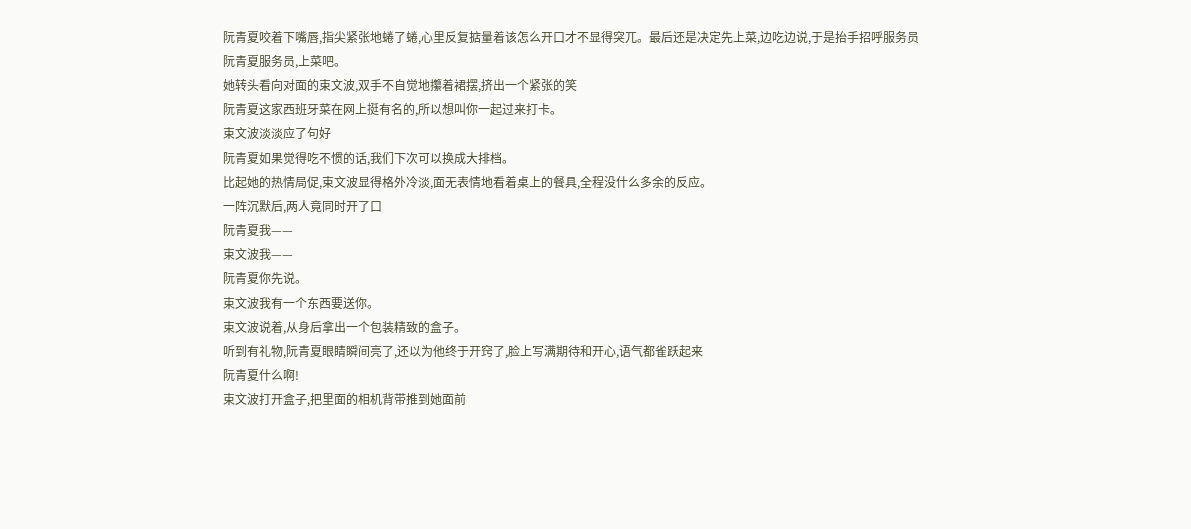阮青夏咬着下嘴唇,指尖紧张地蜷了蜷,心里反复掂量着该怎么开口才不显得突兀。最后还是决定先上菜,边吃边说,于是抬手招呼服务员
阮青夏服务员,上菜吧。
她转头看向对面的束文波,双手不自觉地攥着裙摆,挤出一个紧张的笑
阮青夏这家西班牙菜在网上挺有名的,所以想叫你一起过来打卡。
束文波淡淡应了句好
阮青夏如果觉得吃不惯的话,我们下次可以换成大排档。
比起她的热情局促,束文波显得格外冷淡,面无表情地看着桌上的餐具,全程没什么多余的反应。
一阵沉默后,两人竟同时开了口
阮青夏我——
束文波我——
阮青夏你先说。
束文波我有一个东西要送你。
束文波说着,从身后拿出一个包装精致的盒子。
听到有礼物,阮青夏眼睛瞬间亮了,还以为他终于开窍了,脸上写满期待和开心,语气都雀跃起来
阮青夏什么啊!
束文波打开盒子,把里面的相机背带推到她面前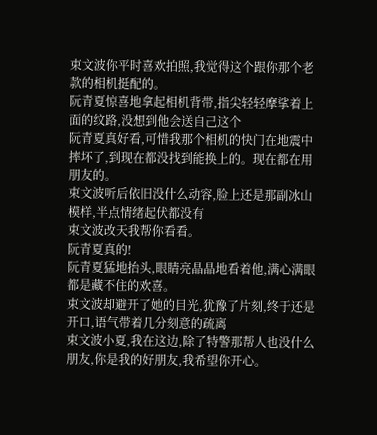束文波你平时喜欢拍照,我觉得这个跟你那个老款的相机挺配的。
阮青夏惊喜地拿起相机背带,指尖轻轻摩挲着上面的纹路,没想到他会送自己这个
阮青夏真好看,可惜我那个相机的快门在地震中摔坏了,到现在都没找到能换上的。现在都在用朋友的。
束文波听后依旧没什么动容,脸上还是那副冰山模样,半点情绪起伏都没有
束文波改天我帮你看看。
阮青夏真的!
阮青夏猛地抬头,眼睛亮晶晶地看着他,满心满眼都是藏不住的欢喜。
束文波却避开了她的目光,犹豫了片刻,终于还是开口,语气带着几分刻意的疏离
束文波小夏,我在这边,除了特警那帮人也没什么朋友,你是我的好朋友,我希望你开心。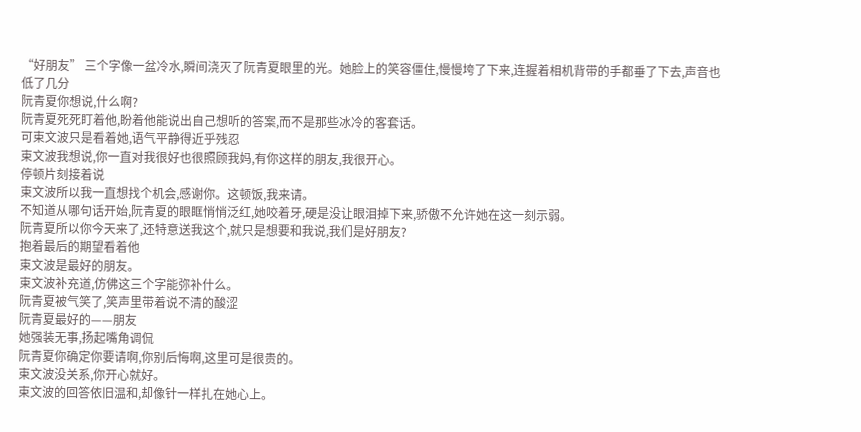“好朋友” 三个字像一盆冷水,瞬间浇灭了阮青夏眼里的光。她脸上的笑容僵住,慢慢垮了下来,连握着相机背带的手都垂了下去,声音也低了几分
阮青夏你想说,什么啊?
阮青夏死死盯着他,盼着他能说出自己想听的答案,而不是那些冰冷的客套话。
可束文波只是看着她,语气平静得近乎残忍
束文波我想说,你一直对我很好也很照顾我妈,有你这样的朋友,我很开心。
停顿片刻接着说
束文波所以我一直想找个机会,感谢你。这顿饭,我来请。
不知道从哪句话开始,阮青夏的眼眶悄悄泛红,她咬着牙,硬是没让眼泪掉下来,骄傲不允许她在这一刻示弱。
阮青夏所以你今天来了,还特意送我这个,就只是想要和我说,我们是好朋友?
抱着最后的期望看着他
束文波是最好的朋友。
束文波补充道,仿佛这三个字能弥补什么。
阮青夏被气笑了,笑声里带着说不清的酸涩
阮青夏最好的——朋友
她强装无事,扬起嘴角调侃
阮青夏你确定你要请啊,你别后悔啊,这里可是很贵的。
束文波没关系,你开心就好。
束文波的回答依旧温和,却像针一样扎在她心上。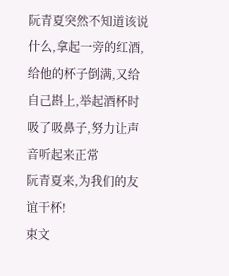阮青夏突然不知道该说什么,拿起一旁的红酒,给他的杯子倒满,又给自己斟上,举起酒杯时吸了吸鼻子,努力让声音听起来正常
阮青夏来,为我们的友谊干杯!
束文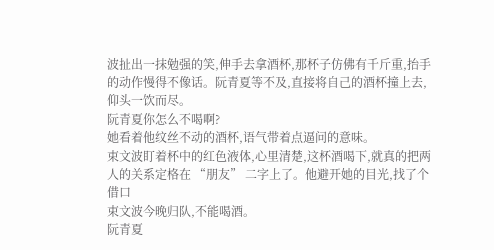波扯出一抹勉强的笑,伸手去拿酒杯,那杯子仿佛有千斤重,抬手的动作慢得不像话。阮青夏等不及,直接将自己的酒杯撞上去,仰头一饮而尽。
阮青夏你怎么不喝啊?
她看着他纹丝不动的酒杯,语气带着点逼问的意味。
束文波盯着杯中的红色液体,心里清楚,这杯酒喝下,就真的把两人的关系定格在 “朋友” 二字上了。他避开她的目光,找了个借口
束文波今晚归队,不能喝酒。
阮青夏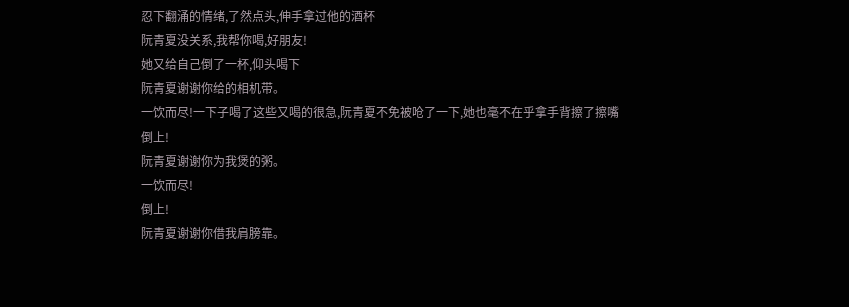忍下翻涌的情绪,了然点头,伸手拿过他的酒杯
阮青夏没关系,我帮你喝,好朋友!
她又给自己倒了一杯,仰头喝下
阮青夏谢谢你给的相机带。
一饮而尽!一下子喝了这些又喝的很急,阮青夏不免被呛了一下,她也毫不在乎拿手背擦了擦嘴
倒上!
阮青夏谢谢你为我煲的粥。
一饮而尽!
倒上!
阮青夏谢谢你借我肩膀靠。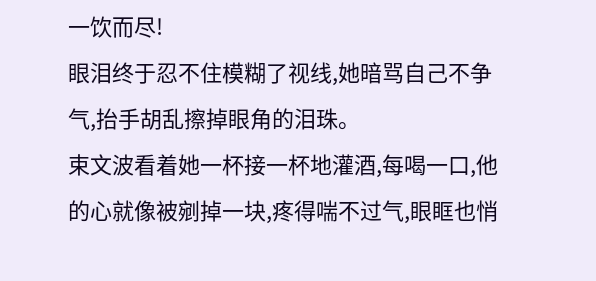一饮而尽!
眼泪终于忍不住模糊了视线,她暗骂自己不争气,抬手胡乱擦掉眼角的泪珠。
束文波看着她一杯接一杯地灌酒,每喝一口,他的心就像被剜掉一块,疼得喘不过气,眼眶也悄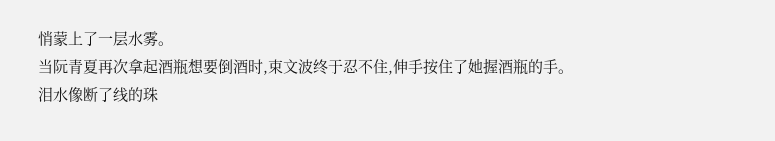悄蒙上了一层水雾。
当阮青夏再次拿起酒瓶想要倒酒时,束文波终于忍不住,伸手按住了她握酒瓶的手。
泪水像断了线的珠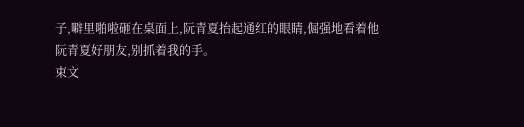子,噼里啪啦砸在桌面上,阮青夏抬起通红的眼睛,倔强地看着他
阮青夏好朋友,别抓着我的手。
束文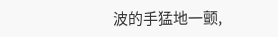波的手猛地一颤,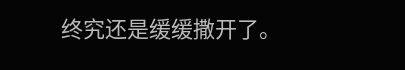终究还是缓缓撒开了。